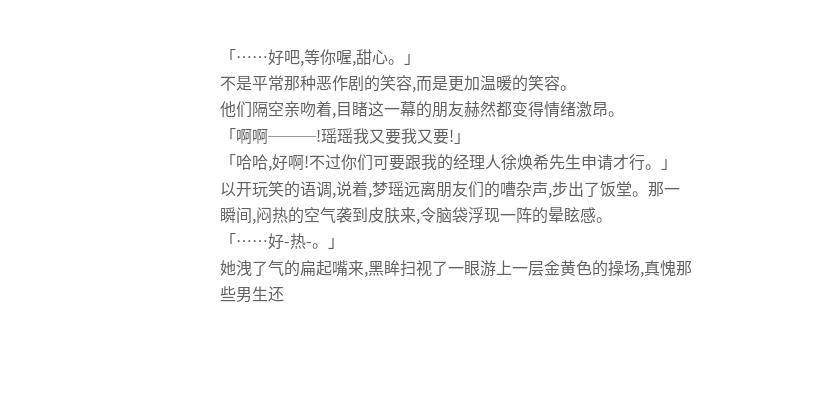「……好吧,等你喔,甜心。」
不是平常那种恶作剧的笑容,而是更加温暖的笑容。
他们隔空亲吻着,目睹这一幕的朋友赫然都变得情绪激昂。
「啊啊───!瑶瑶我又要我又要!」
「哈哈,好啊!不过你们可要跟我的经理人徐焕希先生申请才行。」
以开玩笑的语调,说着,梦瑶远离朋友们的嘈杂声,步出了饭堂。那一瞬间,闷热的空气袭到皮肤来,令脑袋浮现一阵的晕眩感。
「……好-热-。」
她洩了气的扁起嘴来,黑眸扫视了一眼游上一层金黄色的操场,真愧那些男生还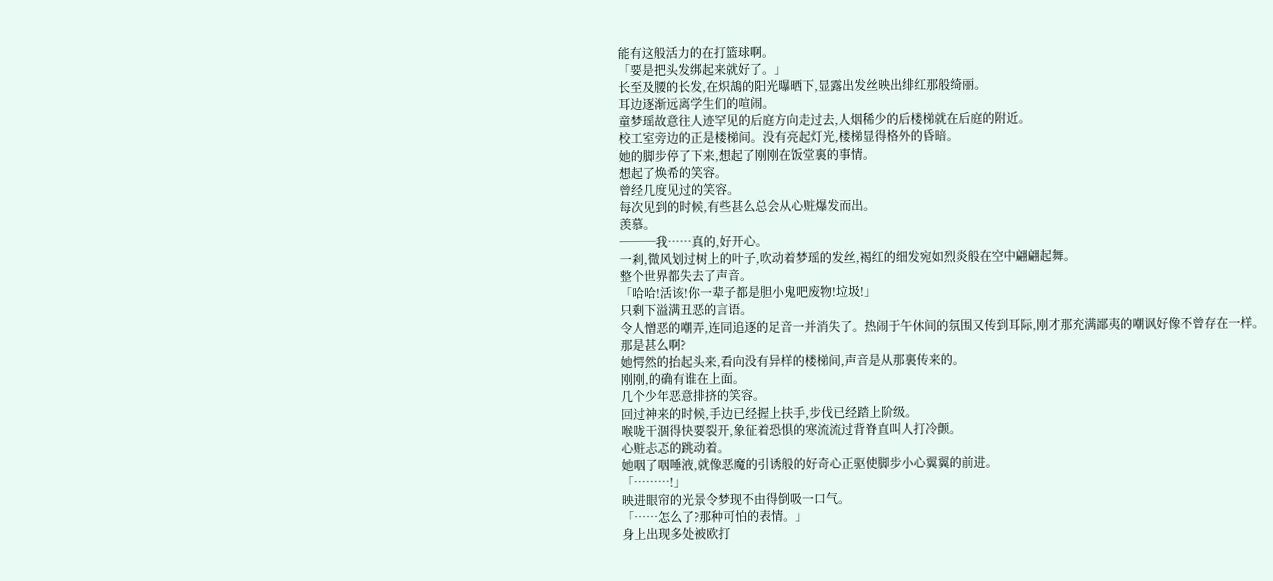能有这般活力的在打篮球啊。
「要是把头发绑起来就好了。」
长至及腰的长发,在炽鴶的阳光曝晒下,显露出发丝映出绯红那般绮丽。
耳边逐渐远离学生们的喧闹。
童梦瑶故意往人迹罕见的后庭方向走过去,人烟稀少的后楼梯就在后庭的附近。
校工室旁边的正是楼梯间。没有亮起灯光,楼梯显得格外的昏暗。
她的脚步停了下来,想起了刚刚在饭堂裏的事情。
想起了焕希的笑容。
曾经几度见过的笑容。
每次见到的时候,有些甚么总会从心赃爆发而出。
羡慕。
───我……真的,好开心。
一剎,微风划过树上的叶子,吹动着梦瑶的发丝,褐红的细发宛如烈炎般在空中翩翩起舞。
整个世界都失去了声音。
「哈哈!活该!你一辈子都是胆小鬼吧废物!垃圾!」
只剩下溢满丑恶的言语。
令人憎恶的嘲弄,连同追逐的足音一并消失了。热闹于午休间的氛围又传到耳际,刚才那充满鄙夷的嘲讽好像不曾存在一样。
那是甚么啊?
她愕然的抬起头来,看向没有异样的楼梯间,声音是从那裏传来的。
刚刚,的确有谁在上面。
几个少年恶意排挤的笑容。
回过神来的时候,手边已经握上扶手,步伐已经踏上阶级。
喉咙干涸得快要裂开,象征着恐惧的寒流流过背脊直叫人打冷颤。
心赃忐忑的跳动着。
她咽了咽唾液,就像恶魔的引诱般的好奇心正驱使脚步小心翼翼的前进。
「………!」
映进眼帘的光景令梦现不由得倒吸一口气。
「……怎么了?那种可怕的表情。」
身上出现多处被欧打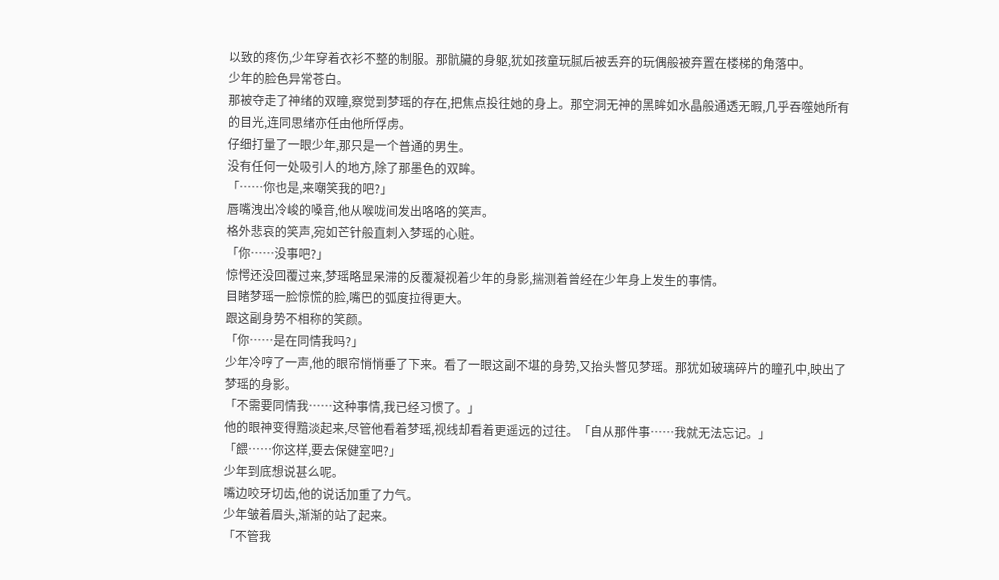以致的疼伤,少年穿着衣衫不整的制服。那骯臟的身躯,犹如孩童玩腻后被丢弃的玩偶般被弃置在楼梯的角落中。
少年的脸色异常苍白。
那被夺走了神绪的双瞳,察觉到梦瑶的存在,把焦点投往她的身上。那空洞无神的黑眸如水晶般通透无暇,几乎吞噬她所有的目光,连同思绪亦任由他所俘虏。
仔细打量了一眼少年,那只是一个普通的男生。
没有任何一处吸引人的地方,除了那墨色的双眸。
「……你也是,来嘲笑我的吧?」
唇嘴洩出冷峻的嗓音,他从喉咙间发出咯咯的笑声。
格外悲哀的笑声,宛如芒针般直刺入梦瑶的心赃。
「你……没事吧?」
惊愕还没回覆过来,梦瑶略显呆滞的反覆凝视着少年的身影,揣测着曾经在少年身上发生的事情。
目睹梦瑶一脸惊慌的脸,嘴巴的弧度拉得更大。
跟这副身势不相称的笑颜。
「你……是在同情我吗?」
少年冷哼了一声,他的眼帘悄悄垂了下来。看了一眼这副不堪的身势,又抬头瞥见梦瑶。那犹如玻璃碎片的瞳孔中,映出了梦瑶的身影。
「不需要同情我……这种事情,我已经习惯了。」
他的眼神变得黯淡起来,尽管他看着梦瑶,视线却看着更遥远的过往。「自从那件事……我就无法忘记。」
「餵……你这样,要去保健室吧?」
少年到底想说甚么呢。
嘴边咬牙切齿,他的说话加重了力气。
少年皱着眉头,渐渐的站了起来。
「不管我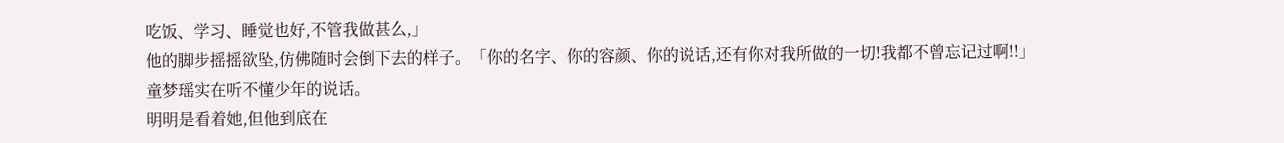吃饭、学习、睡觉也好,不管我做甚么,」
他的脚步摇摇欲坠,仿佛随时会倒下去的样子。「你的名字、你的容颜、你的说话,还有你对我所做的一切!我都不曾忘记过啊!!」
童梦瑶实在听不懂少年的说话。
明明是看着她,但他到底在